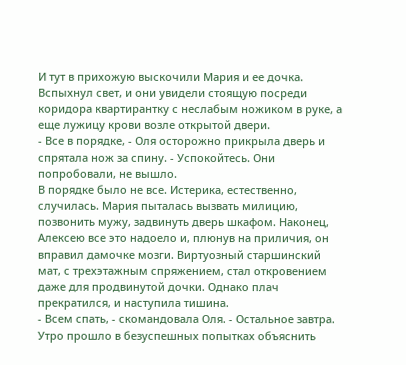И тут в прихожую выскочили Мария и ее дочка. Вспыхнул свет, и они увидели стоящую посреди коридора квартирантку с неслабым ножиком в руке, а еще лужицу крови возле открытой двери.
- Все в порядке, - Оля осторожно прикрыла дверь и спрятала нож за спину. - Успокойтесь. Они попробовали, не вышло.
В порядке было не все. Истерика, естественно, случилась. Мария пыталась вызвать милицию, позвонить мужу, задвинуть дверь шкафом. Наконец, Алексею все это надоело и, плюнув на приличия, он вправил дамочке мозги. Виртуозный старшинский мат, с трехэтажным спряжением, стал откровением даже для продвинутой дочки. Однако плач прекратился, и наступила тишина.
- Всем спать, - скомандовала Оля. - Остальное завтра.
Утро прошло в безуспешных попытках объяснить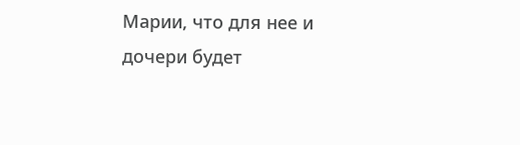Марии, что для нее и дочери будет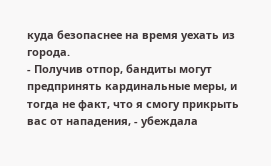куда безопаснее на время уехать из города.
- Получив отпор, бандиты могут предпринять кардинальные меры, и тогда не факт, что я смогу прикрыть вас от нападения, - убеждала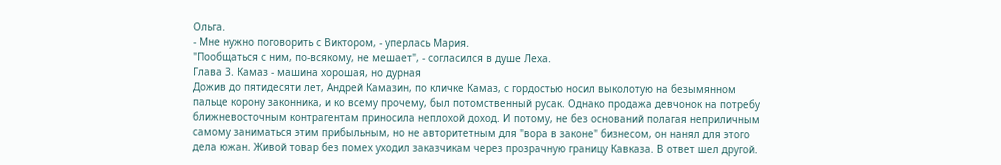Ольга.
- Мне нужно поговорить с Виктором, - уперлась Мария.
"Пообщаться с ним, по-всякому, не мешает", - согласился в душе Леха.
Глава 3. Камаз - машина хорошая, но дурная
Дожив до пятидесяти лет, Андрей Камазин, по кличке Камаз, с гордостью носил выколотую на безымянном пальце корону законника, и ко всему прочему, был потомственный русак. Однако продажа девчонок на потребу ближневосточным контрагентам приносила неплохой доход. И потому, не без оснований полагая неприличным самому заниматься этим прибыльным, но не авторитетным для "вора в законе" бизнесом, он нанял для этого дела южан. Живой товар без помех уходил заказчикам через прозрачную границу Кавказа. В ответ шел другой.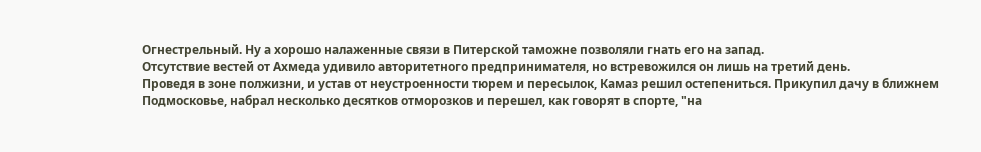Огнестрельный. Ну а хорошо налаженные связи в Питерской таможне позволяли гнать его на запад.
Отсутствие вестей от Ахмеда удивило авторитетного предпринимателя, но встревожился он лишь на третий день.
Проведя в зоне полжизни, и устав от неустроенности тюрем и пересылок, Камаз решил остепениться. Прикупил дачу в ближнем Подмосковье, набрал несколько десятков отморозков и перешел, как говорят в спорте, "на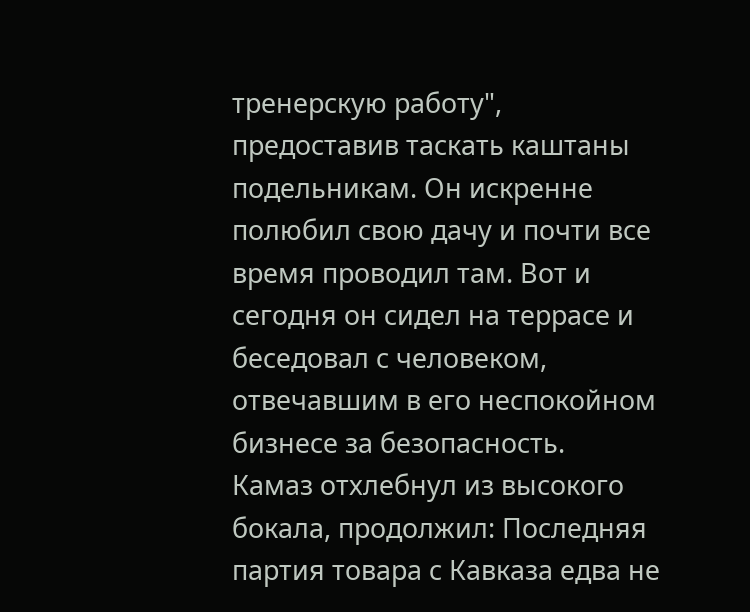тренерскую работу", предоставив таскать каштаны подельникам. Он искренне полюбил свою дачу и почти все время проводил там. Вот и сегодня он сидел на террасе и беседовал с человеком, отвечавшим в его неспокойном бизнесе за безопасность.
Камаз отхлебнул из высокого бокала, продолжил: Последняя партия товара с Кавказа едва не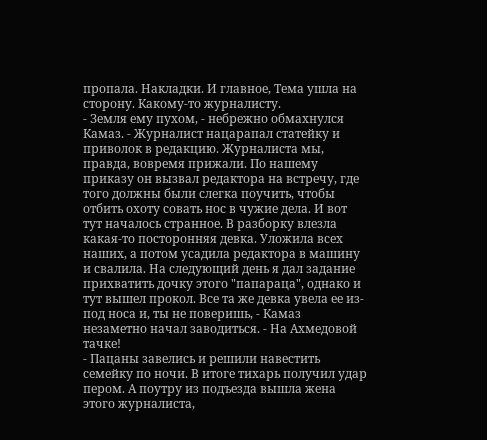пропала. Накладки. И главное, Тема ушла на сторону. Какому-то журналисту.
- Земля ему пухом, - небрежно обмахнулся Камаз. - Журналист нацарапал статейку и приволок в редакцию. Журналиста мы, правда, вовремя прижали. По нашему приказу он вызвал редактора на встречу, где того должны были слегка поучить, чтобы отбить охоту совать нос в чужие дела. И вот тут началось странное. В разборку влезла какая-то посторонняя девка. Уложила всех наших, а потом усадила редактора в машину и свалила. На следующий день я дал задание прихватить дочку этого "папараца", однако и тут вышел прокол. Все та же девка увела ее из-под носа и, ты не поверишь, - Камаз незаметно начал заводиться. - На Ахмедовой тачке!
- Пацаны завелись и решили навестить семейку по ночи. В итоге тихарь получил удар пером. А поутру из подъезда вышла жена этого журналиста,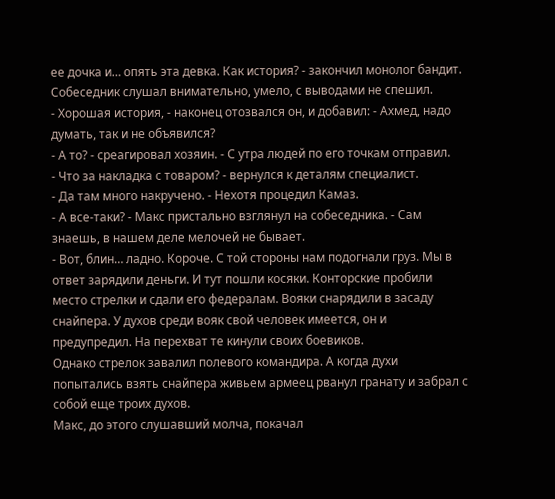ее дочка и… опять эта девка. Как история? - закончил монолог бандит.
Собеседник слушал внимательно, умело, с выводами не спешил.
- Хорошая история, - наконец отозвался он, и добавил: - Ахмед, надо думать, так и не объявился?
- А то? - среагировал хозяин. - С утра людей по его точкам отправил.
- Что за накладка с товаром? - вернулся к деталям специалист.
- Да там много накручено. - Нехотя процедил Камаз.
- А все-таки? - Макс пристально взглянул на собеседника. - Сам знаешь, в нашем деле мелочей не бывает.
- Вот, блин… ладно. Короче. С той стороны нам подогнали груз. Мы в ответ зарядили деньги. И тут пошли косяки. Конторские пробили место стрелки и сдали его федералам. Вояки снарядили в засаду снайпера. У духов среди вояк свой человек имеется, он и предупредил. На перехват те кинули своих боевиков.
Однако стрелок завалил полевого командира. А когда духи попытались взять снайпера живьем армеец рванул гранату и забрал с собой еще троих духов.
Макс, до этого слушавший молча, покачал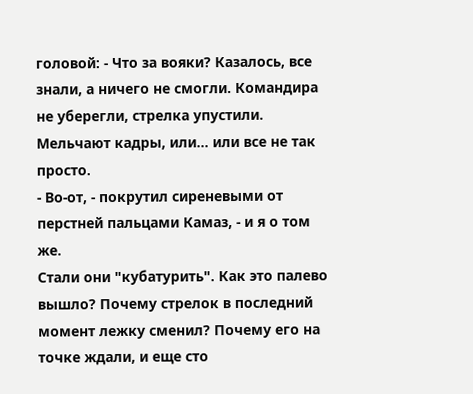головой: - Что за вояки? Казалось, все знали, а ничего не смогли. Командира не уберегли, стрелка упустили. Мельчают кадры, или… или все не так просто.
- Во-от, - покрутил сиреневыми от перстней пальцами Камаз, - и я о том же.
Стали они "кубатурить". Как это палево вышло? Почему стрелок в последний момент лежку сменил? Почему его на точке ждали, и еще сто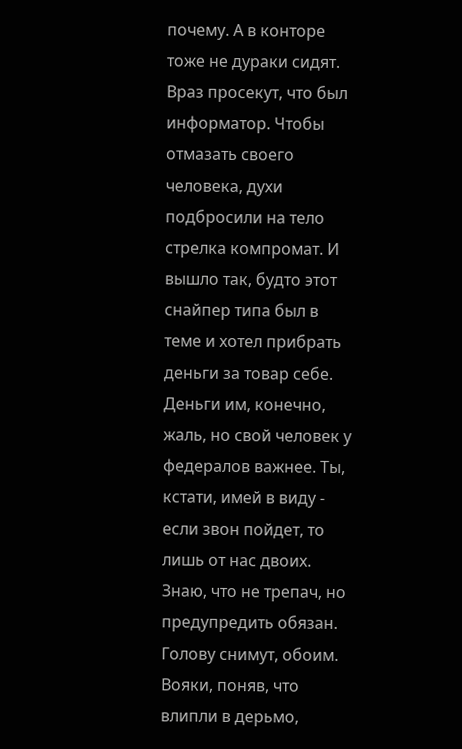почему. А в конторе тоже не дураки сидят. Враз просекут, что был информатор. Чтобы отмазать своего человека, духи подбросили на тело стрелка компромат. И вышло так, будто этот снайпер типа был в теме и хотел прибрать деньги за товар себе. Деньги им, конечно, жаль, но свой человек у федералов важнее. Ты, кстати, имей в виду - если звон пойдет, то лишь от нас двоих. Знаю, что не трепач, но предупредить обязан. Голову снимут, обоим.
Вояки, поняв, что влипли в дерьмо,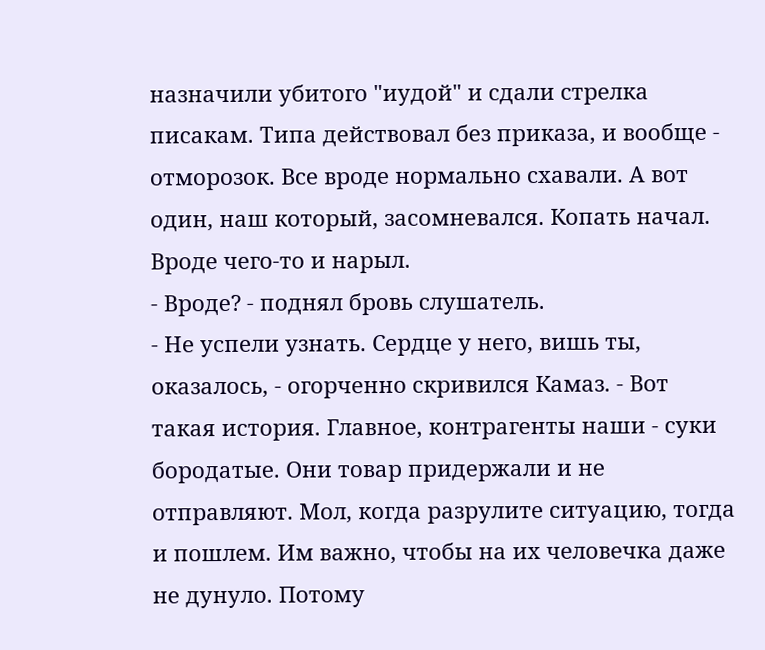назначили убитого "иудой" и сдали стрелка писакам. Типа действовал без приказа, и вообще - отморозок. Все вроде нормально схавали. А вот один, наш который, засомневался. Копать начал. Вроде чего-то и нарыл.
- Вроде? - поднял бровь слушатель.
- Не успели узнать. Сердце у него, вишь ты, оказалось, - огорченно скривился Камаз. - Вот такая история. Главное, контрагенты наши - суки бородатые. Они товар придержали и не отправляют. Мол, когда разрулите ситуацию, тогда и пошлем. Им важно, чтобы на их человечка даже не дунуло. Потому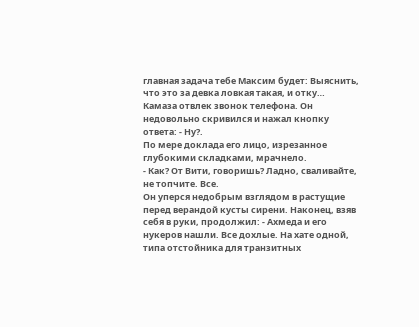главная задача тебе Максим будет: Выяснить, что это за девка ловкая такая, и отку…
Камаза отвлек звонок телефона. Он недовольно скривился и нажал кнопку ответа: - Ну?.
По мере доклада его лицо, изрезанное глубокими складками, мрачнело.
- Как? От Вити, говоришь? Ладно, сваливайте, не топчите. Все.
Он уперся недобрым взглядом в растущие перед верандой кусты сирени. Наконец, взяв себя в руки, продолжил: - Ахмеда и его нукеров нашли. Все дохлые. На хате одной, типа отстойника для транзитных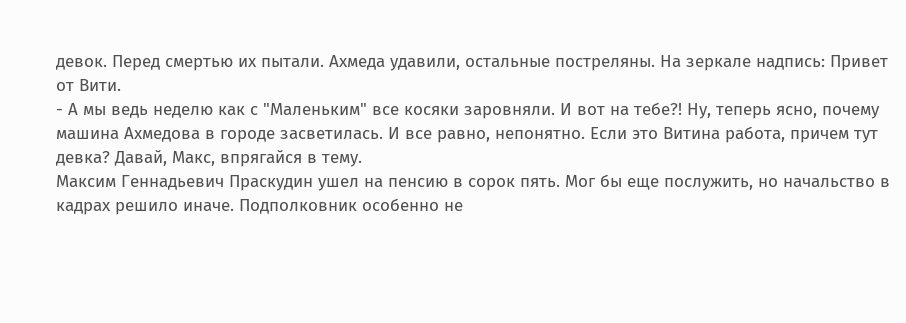девок. Перед смертью их пытали. Ахмеда удавили, остальные постреляны. На зеркале надпись: Привет от Вити.
- А мы ведь неделю как с "Маленьким" все косяки заровняли. И вот на тебе?! Ну, теперь ясно, почему машина Ахмедова в городе засветилась. И все равно, непонятно. Если это Витина работа, причем тут девка? Давай, Макс, впрягайся в тему.
Максим Геннадьевич Праскудин ушел на пенсию в сорок пять. Мог бы еще послужить, но начальство в кадрах решило иначе. Подполковник особенно не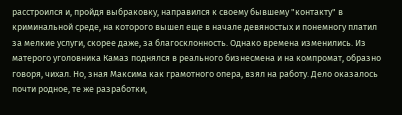расстроился и, пройдя выбраковку, направился к своему бывшему "контакту" в криминальной среде, на которого вышел еще в начале девяностых и понемногу платил за мелкие услуги, скорее даже, за благосклонность. Однако времена изменились. Из матерого уголовника Камаз поднялся в реального бизнесмена и на компромат, образно говоря, чихал. Но, зная Максима как грамотного опера, взял на работу. Дело оказалось почти родное, те же разработки,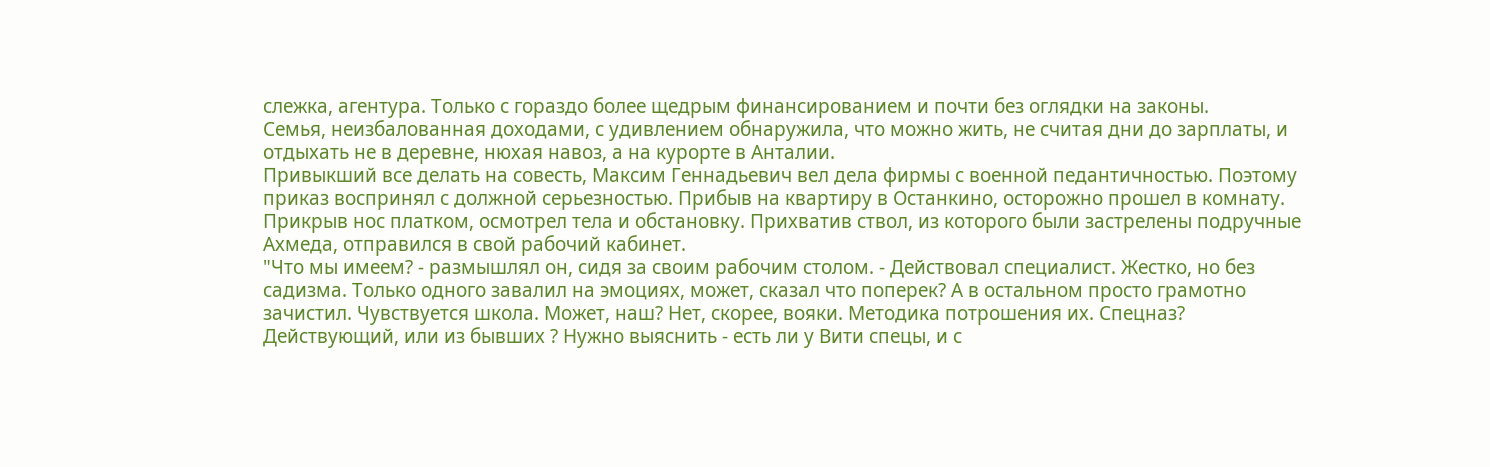слежка, агентура. Только с гораздо более щедрым финансированием и почти без оглядки на законы.
Семья, неизбалованная доходами, с удивлением обнаружила, что можно жить, не считая дни до зарплаты, и отдыхать не в деревне, нюхая навоз, а на курорте в Анталии.
Привыкший все делать на совесть, Максим Геннадьевич вел дела фирмы с военной педантичностью. Поэтому приказ воспринял с должной серьезностью. Прибыв на квартиру в Останкино, осторожно прошел в комнату. Прикрыв нос платком, осмотрел тела и обстановку. Прихватив ствол, из которого были застрелены подручные Ахмеда, отправился в свой рабочий кабинет.
"Что мы имеем? - размышлял он, сидя за своим рабочим столом. - Действовал специалист. Жестко, но без садизма. Только одного завалил на эмоциях, может, сказал что поперек? А в остальном просто грамотно зачистил. Чувствуется школа. Может, наш? Нет, скорее, вояки. Методика потрошения их. Спецназ? Действующий, или из бывших ? Нужно выяснить - есть ли у Вити спецы, и с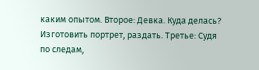каким опытом. Второе: Девка. Куда делась? Изготовить портрет, раздать. Третье: Судя по следам,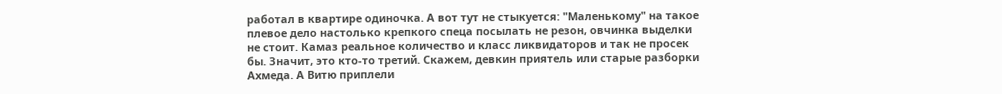работал в квартире одиночка. А вот тут не стыкуется: "Маленькому" на такое плевое дело настолько крепкого спеца посылать не резон, овчинка выделки не стоит. Камаз реальное количество и класс ликвидаторов и так не просек бы. Значит, это кто-то третий. Скажем, девкин приятель или старые разборки Ахмеда. А Витю приплели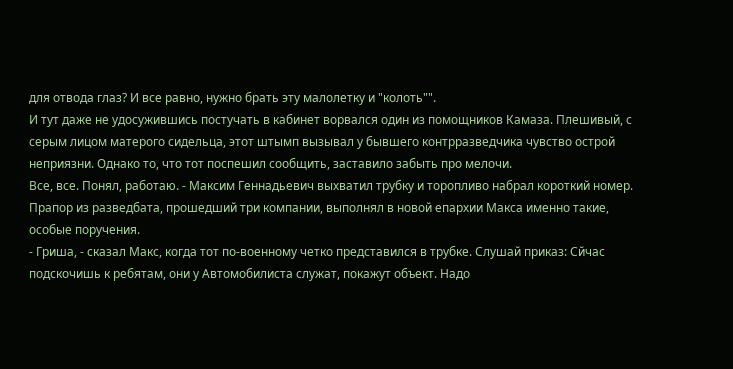для отвода глаз? И все равно, нужно брать эту малолетку и "колоть"".
И тут даже не удосужившись постучать в кабинет ворвался один из помощников Камаза. Плешивый, с серым лицом матерого сидельца, этот штымп вызывал у бывшего контрразведчика чувство острой неприязни. Однако то, что тот поспешил сообщить, заставило забыть про мелочи.
Все, все. Понял, работаю. - Максим Геннадьевич выхватил трубку и торопливо набрал короткий номер.
Прапор из разведбата, прошедший три компании, выполнял в новой епархии Макса именно такие, особые поручения.
- Гриша, - сказал Макс, когда тот по-военному четко представился в трубке. Слушай приказ: Сйчас подскочишь к ребятам, они у Автомобилиста служат, покажут объект. Надо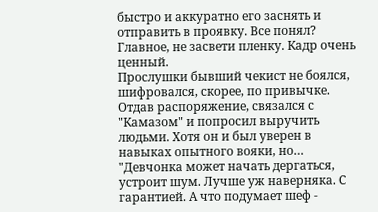быстро и аккуратно его заснять и отправить в проявку. Все понял? Главное, не засвети пленку. Кадр очень ценный.
Прослушки бывший чекист не боялся, шифровался, скорее, по привычке. Отдав распоряжение, связался с "Камазом" и попросил выручить людьми. Хотя он и был уверен в навыках опытного вояки, но… "Девчонка может начать дергаться, устроит шум. Лучше уж наверняка. С гарантией. А что подумает шеф -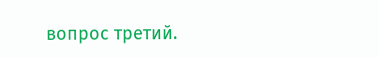вопрос третий.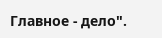Главное - дело".